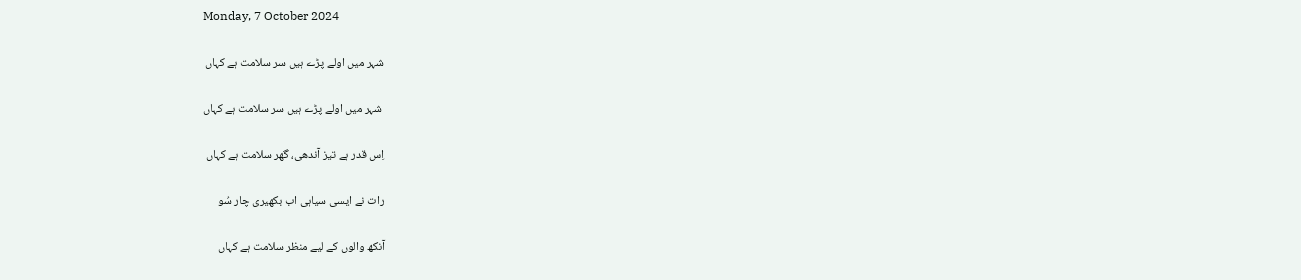Monday, 7 October 2024

شہر میں اولے پڑے ہیں سر سلامت ہے کہاں

 شہر میں اولے پڑے ہیں سر سلامت ہے کہاں

اِس قدر ہے تیز آندھی، گھر سلامت ہے کہاں

رات نے ایسی سیاہی اب بکھیری چار سُو

آنکھ والوں کے لیے منظر سلامت ہے کہاں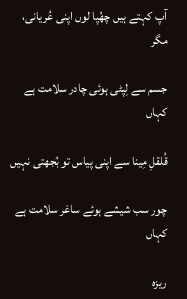آپ کہتے ہیں چھُپا لوں اپنی عُریانی، مگر

جسم سے لِپٹی ہوئی چادر سلامت ہے کہاں

قُلقلِ مِینا سے اپنی پیاس تو بُجھتی نہیں

چور سب شیشے ہوئے ساغر سلامت ہے کہاں

ریزہ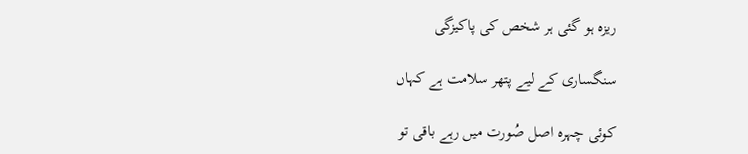ریزہ ہو گئی ہر شخص کی پاکیزگی

سنگساری کے لیے پتھر سلامت ہے کہاں

کوئی چہرہ اصل صُورت میں رہے باقی تو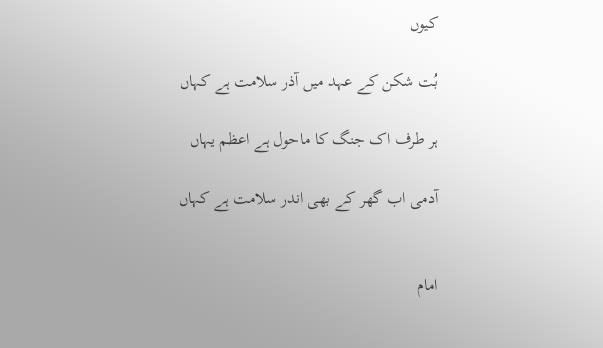کیوں

بُت شکن کے عہد میں آذر سلامت ہے کہاں

ہر طرف اک جنگ کا ماحول ہے اعظم یہاں

آدمی اب گھر کے بھی اندر سلامت ہے کہاں


امام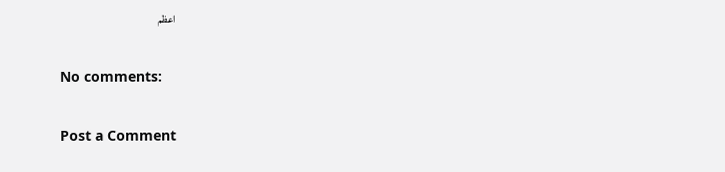اعظم

No comments:

Post a Comment